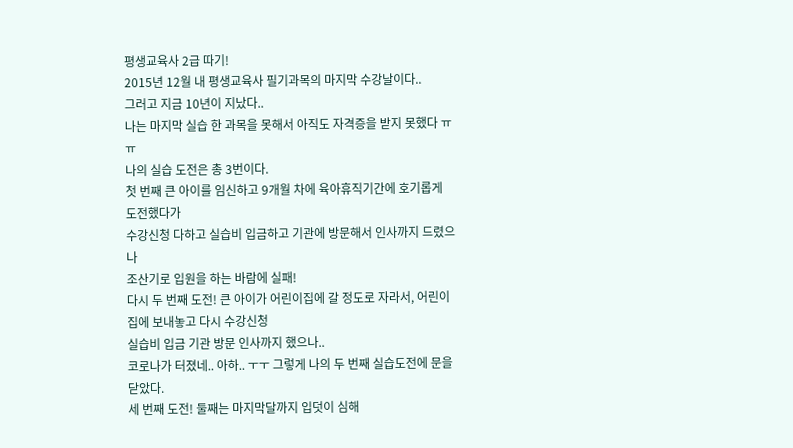평생교육사 2급 따기!
2015년 12월 내 평생교육사 필기과목의 마지막 수강날이다..
그러고 지금 10년이 지났다..
나는 마지막 실습 한 과목을 못해서 아직도 자격증을 받지 못했다 ㅠㅠ
나의 실습 도전은 총 3번이다.
첫 번째 큰 아이를 임신하고 9개월 차에 육아휴직기간에 호기롭게 도전했다가
수강신청 다하고 실습비 입금하고 기관에 방문해서 인사까지 드렸으나
조산기로 입원을 하는 바람에 실패!
다시 두 번째 도전! 큰 아이가 어린이집에 갈 정도로 자라서, 어린이 집에 보내놓고 다시 수강신청
실습비 입금 기관 방문 인사까지 했으나..
코로나가 터졌네.. 아하.. ㅜㅜ 그렇게 나의 두 번째 실습도전에 문을 닫았다.
세 번째 도전! 둘째는 마지막달까지 입덧이 심해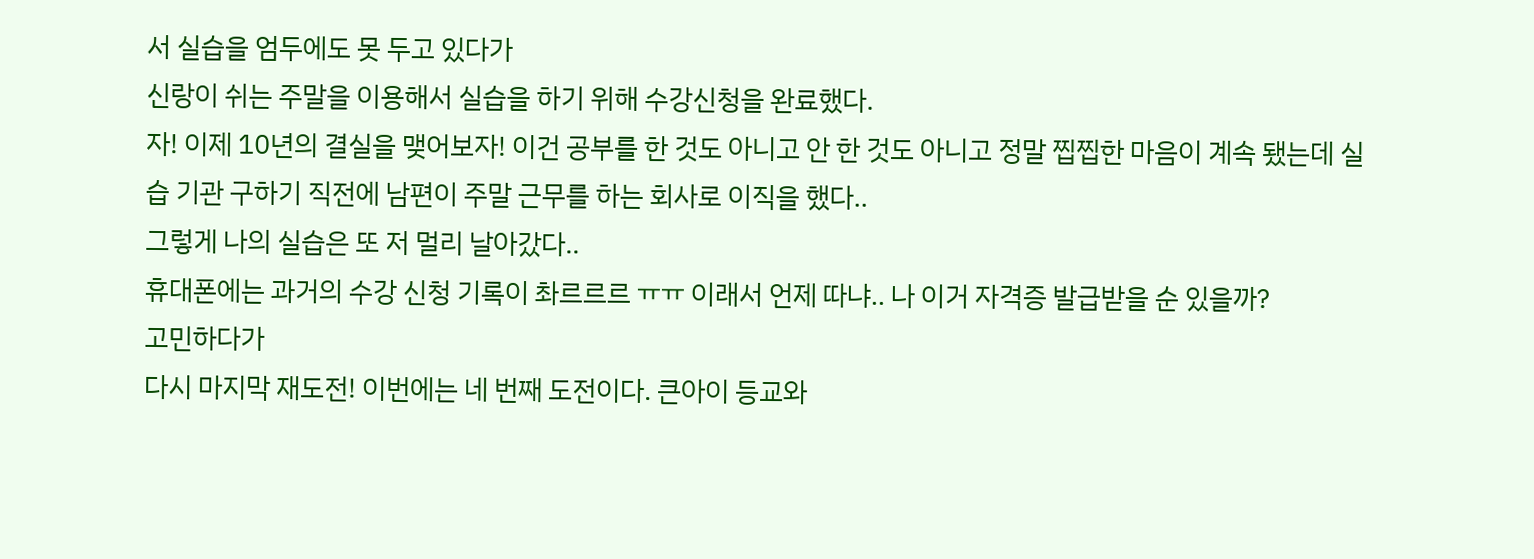서 실습을 엄두에도 못 두고 있다가
신랑이 쉬는 주말을 이용해서 실습을 하기 위해 수강신청을 완료했다.
자! 이제 10년의 결실을 맺어보자! 이건 공부를 한 것도 아니고 안 한 것도 아니고 정말 찝찝한 마음이 계속 됐는데 실습 기관 구하기 직전에 남편이 주말 근무를 하는 회사로 이직을 했다..
그렇게 나의 실습은 또 저 멀리 날아갔다..
휴대폰에는 과거의 수강 신청 기록이 촤르르르 ㅠㅠ 이래서 언제 따냐.. 나 이거 자격증 발급받을 순 있을까?
고민하다가
다시 마지막 재도전! 이번에는 네 번째 도전이다. 큰아이 등교와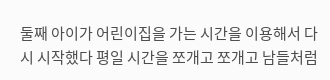둘째 아이가 어린이집을 가는 시간을 이용해서 다시 시작했다 평일 시간을 쪼개고 쪼개고 남들처럼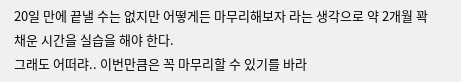20일 만에 끝낼 수는 없지만 어떻게든 마무리해보자 라는 생각으로 약 2개월 꽉 채운 시간을 실습을 해야 한다.
그래도 어떠랴.. 이번만큼은 꼭 마무리할 수 있기를 바라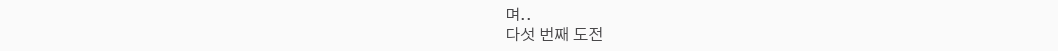며..
다섯 번째 도전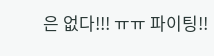은 없다!!! ㅠㅠ 파이팅!!